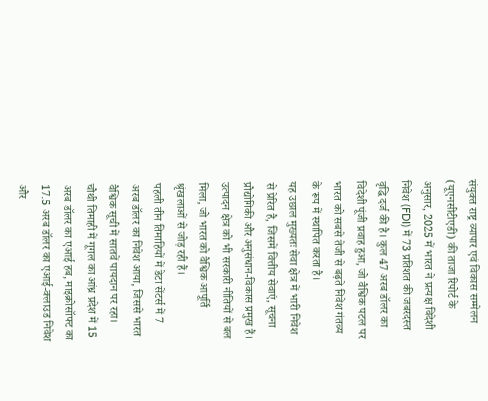संयुक्त राष्ट्र व्यापार एवं विकास सम्मेलन (यूएनसीटीएडी) की ताजा रिपोर्ट के अनुसार, 2025 में भारत ने प्रत्यक्ष विदेशी निवेश (FDI) में 73 प्रतिशत की जबरदस्त वृद्धि दर्ज की है। कुल 47 अरब डॉलर का विदेशी पूंजी प्रवाह हुआ, जो वैश्विक पटल पर भारत को सबसे तेजी से बढ़ते निवेश गंतव्य के रूप में स्थापित करता है।
यह उछाल मुख्यतः सेवा क्षेत्र में भारी निवेश से प्रेरित है, जिसमें वित्तीय सेवाएं, सूचना प्रौद्योगिकी और अनुसंधान-विकास प्रमुख हैं। उत्पादन क्षेत्र को भी सरकारी नीतियों से बल मिला, जो भारत को वैश्विक आपूर्ति श्रृंखलाओं से जोड़ रही हैं।
पहली तीन तिमाहियों में डेटा सेंटर्स में 7 अरब डॉलर का निवेश आया, जिससे भारत वैश्विक सूची में सातवें पायदान पर रहा। चौथी तिमाही में गूगल का आंध्र प्रदेश में 15 अरब डॉलर का एआई हब, माइक्रोसॉफ्ट का 17.5 अरब डॉलर का एआई-क्लाउड निवेश और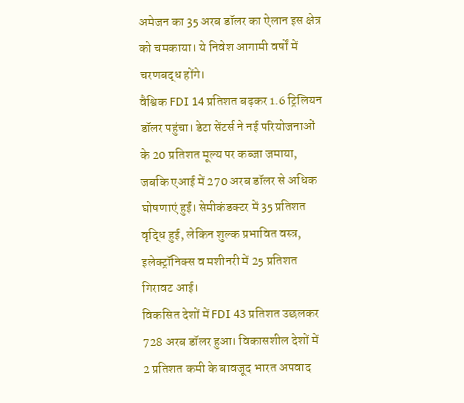अमेजन का 35 अरब डॉलर का ऐलान इस क्षेत्र को चमकाया। ये निवेश आगामी वर्षों में चरणबद्ध होंगे।
वैश्विक FDI 14 प्रतिशत बढ़कर 1.6 ट्रिलियन डॉलर पहुंचा। डेटा सेंटर्स ने नई परियोजनाओं के 20 प्रतिशत मूल्य पर कब्जा जमाया, जबकि एआई में 270 अरब डॉलर से अधिक घोषणाएं हुईं। सेमीकंडक्टर में 35 प्रतिशत वृद्धि हुई, लेकिन शुल्क प्रभावित वस्त्र, इलेक्ट्रॉनिक्स व मशीनरी में 25 प्रतिशत गिरावट आई।
विकसित देशों में FDI 43 प्रतिशत उछलकर 728 अरब डॉलर हुआ। विकासशील देशों में 2 प्रतिशत कमी के बावजूद भारत अपवाद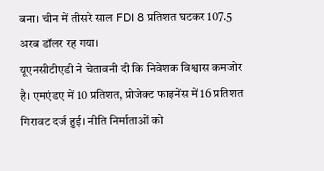बना। चीन में तीसरे साल FDI 8 प्रतिशत घटकर 107.5 अरब डॉलर रह गया।
यूएनसीटीएडी ने चेतावनी दी कि निवेशक विश्वास कमजोर है। एमएंडए में 10 प्रतिशत, प्रोजेक्ट फाइनेंस में 16 प्रतिशत गिरावट दर्ज हुई। नीति निर्माताओं को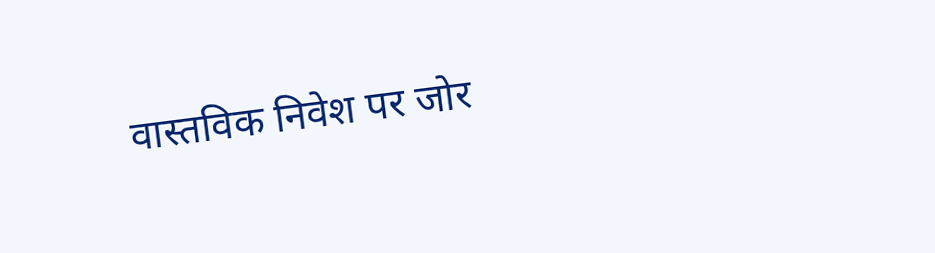वास्तविक निवेश पर जोर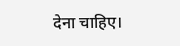देना चाहिए।